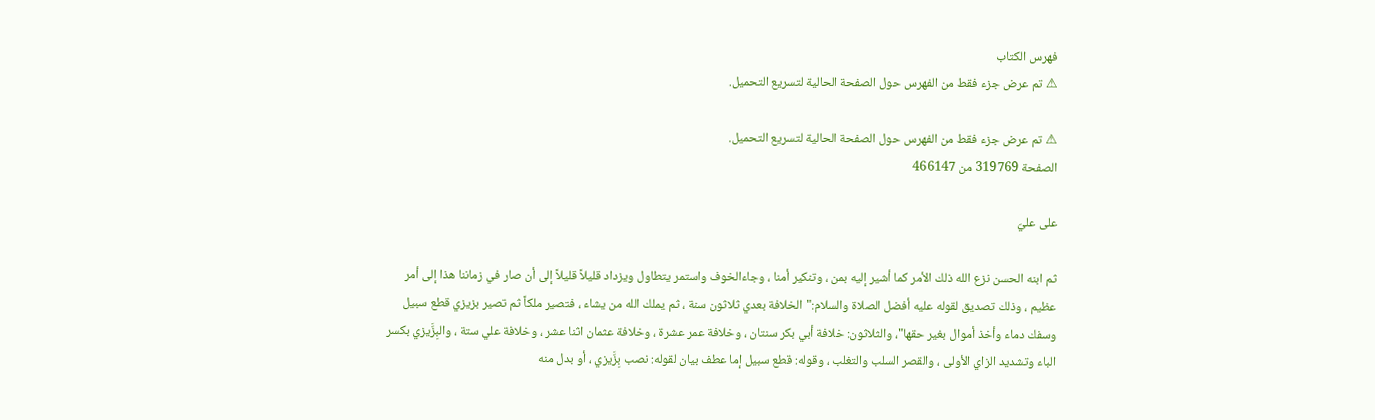فهرس الكتاب
⚠ تم عرض جزء فقط من الفهرس حول الصفحة الحالية لتسريع التحميل.

⚠ تم عرض جزء فقط من الفهرس حول الصفحة الحالية لتسريع التحميل.
الصفحة 319769 من 466147

على عليّ

ثم ابنه الحسن نزع الله ذلك الأمر كما أشير إليه بمن ، وتنكير أمنا ، وجاءالخوف واستمر يتطاول ويزداد قليلاً قليلاً إلى أن صار في زماننا هذا إلى أمر عظيم ، وذلك تصديق لقوله عليه أفضل الصلاة والسلام:"الخلافة بعدي ثلاثون سنة ، ثم يملك الله من يشاء ، فتصير ملكاً ثم تصير بزيزي قطع سبيل وسفك دماء وأخذ أموال بغير حقها"، والثلاثون: خلافة أبي بكر سنتان ، وخلافة عمر عشرة ، وخلافة عثمان اثنا عشر ، وخلافة علي ستة ، والبِزَّيزي بكسر الباء وتشديد الزاي الأولى ، والقصر السلب والتغلب ، وقوله: قطع سبيل إما عطف بيان لقوله: نصب بِزَّيزي ، أو بدل منه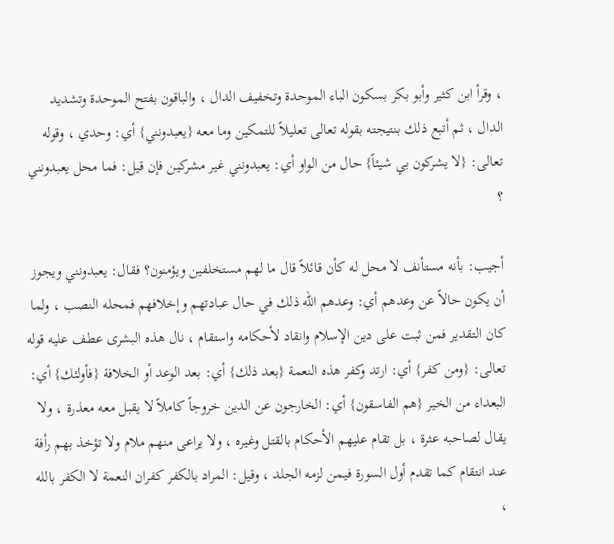، وقرأ ابن كثير وأبو بكر بسكون الباء الموحدة وتخفيف الدال ، والباقون بفتح الموحدة وتشديد الدال ، ثم أتبع ذلك بنتيجته بقوله تعالى تعليلاً للتمكين وما معه {يعبدونني} أي: وحدي ، وقوله تعالى: {لا يشركون بي شيئاً} حال من الواو أي: يعبدونني غير مشركين فإن قيل: فما محل يعبدونني ؟

أجيب: بأنه مستأنف لا محل له كأن قائلاً قال ما لهم مستخلفين ويؤمنون؟ فقال: يعبدونني ويجوز أن يكون حالاً عن وعدهم أي: وعدهم الله ذلك في حال عبادتهم وإخلافهم فمحله النصب ، ولما كان التقدير فمن ثبت على دين الإسلام وانقاد لأحكامه واستقام ، نال هذه البشرى عطف عليه قوله تعالى: {ومن كفر} أي: ارتد وكفر هذه النعمة {بعد ذلك} أي: بعد الوعد أو الخلافة {فأولئك} أي: البعداء من الخير {هم الفاسقون} أي: الخارجون عن الدين خروجاً كاملاً لا يقبل معه معذرة ، ولا يقال لصاحبه عثرة ، بل تقام عليهم الأحكام بالقتل وغيره ، ولا يراعى منهم ملام ولا تؤخذ بهم رأفة عند انتقام كما تقدم أول السورة فيمن لزمه الجلد ، وقيل: المراد بالكفر كفران النعمة لا الكفر بالله ،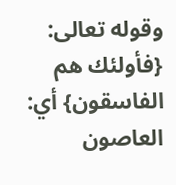وقوله تعالى: {فأولئك هم الفاسقون} أي: العاصون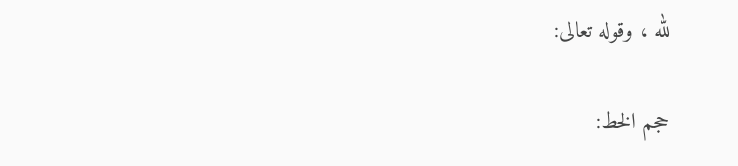لله ، وقوله تعالى:

حجم الخط: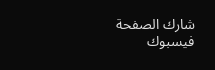شارك الصفحة
فيسبوك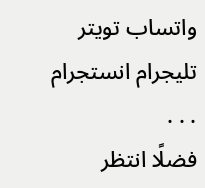واتساب تويتر تليجرام انستجرام
. . .
فضلًا انتظر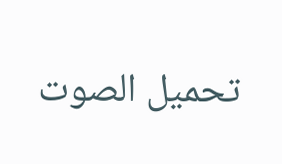تحميل الصوت